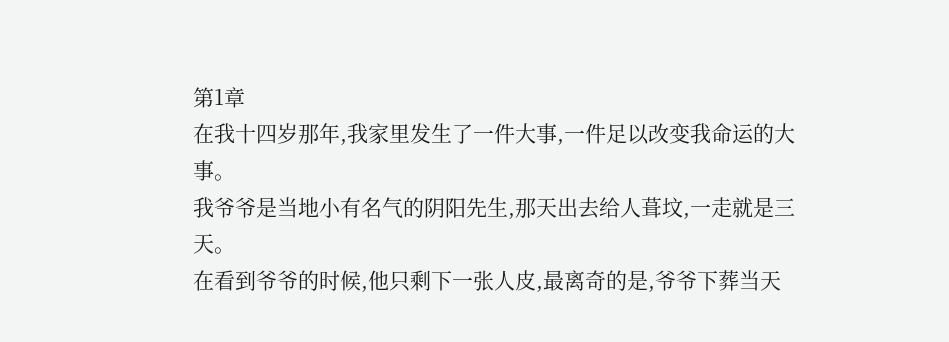第1章
在我十四岁那年,我家里发生了一件大事,一件足以改变我命运的大事。
我爷爷是当地小有名气的阴阳先生,那天出去给人葺坟,一走就是三天。
在看到爷爷的时候,他只剩下一张人皮,最离奇的是,爷爷下葬当天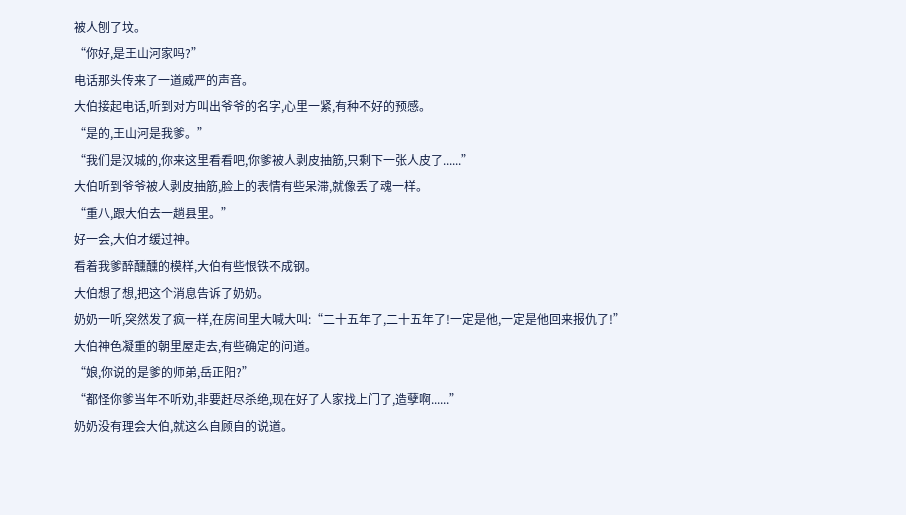被人刨了坟。
“你好,是王山河家吗?”
电话那头传来了一道威严的声音。
大伯接起电话,听到对方叫出爷爷的名字,心里一紧,有种不好的预感。
“是的,王山河是我爹。”
“我们是汉城的,你来这里看看吧,你爹被人剥皮抽筋,只剩下一张人皮了......”
大伯听到爷爷被人剥皮抽筋,脸上的表情有些呆滞,就像丢了魂一样。
“重八,跟大伯去一趟县里。”
好一会,大伯才缓过神。
看着我爹醉醺醺的模样,大伯有些恨铁不成钢。
大伯想了想,把这个消息告诉了奶奶。
奶奶一听,突然发了疯一样,在房间里大喊大叫:“二十五年了,二十五年了!一定是他,一定是他回来报仇了!”
大伯神色凝重的朝里屋走去,有些确定的问道。
“娘,你说的是爹的师弟,岳正阳?”
“都怪你爹当年不听劝,非要赶尽杀绝,现在好了人家找上门了,造孽啊......”
奶奶没有理会大伯,就这么自顾自的说道。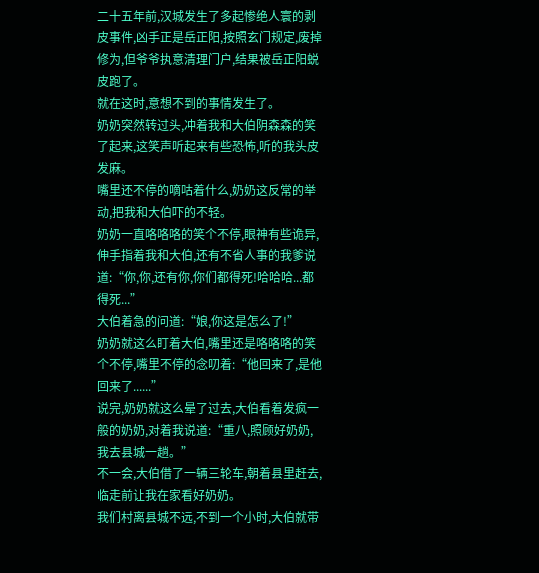二十五年前,汉城发生了多起惨绝人寰的剥皮事件,凶手正是岳正阳,按照玄门规定,废掉修为,但爷爷执意清理门户,结果被岳正阳蜕皮跑了。
就在这时,意想不到的事情发生了。
奶奶突然转过头,冲着我和大伯阴森森的笑了起来,这笑声听起来有些恐怖,听的我头皮发麻。
嘴里还不停的嘀咕着什么,奶奶这反常的举动,把我和大伯吓的不轻。
奶奶一直咯咯咯的笑个不停,眼神有些诡异,伸手指着我和大伯,还有不省人事的我爹说道:“你,你,还有你,你们都得死!哈哈哈...都得死...”
大伯着急的问道:“娘,你这是怎么了!”
奶奶就这么盯着大伯,嘴里还是咯咯咯的笑个不停,嘴里不停的念叨着:“他回来了,是他回来了......”
说完,奶奶就这么晕了过去,大伯看着发疯一般的奶奶,对着我说道:“重八,照顾好奶奶,我去县城一趟。”
不一会,大伯借了一辆三轮车,朝着县里赶去,临走前让我在家看好奶奶。
我们村离县城不远,不到一个小时,大伯就带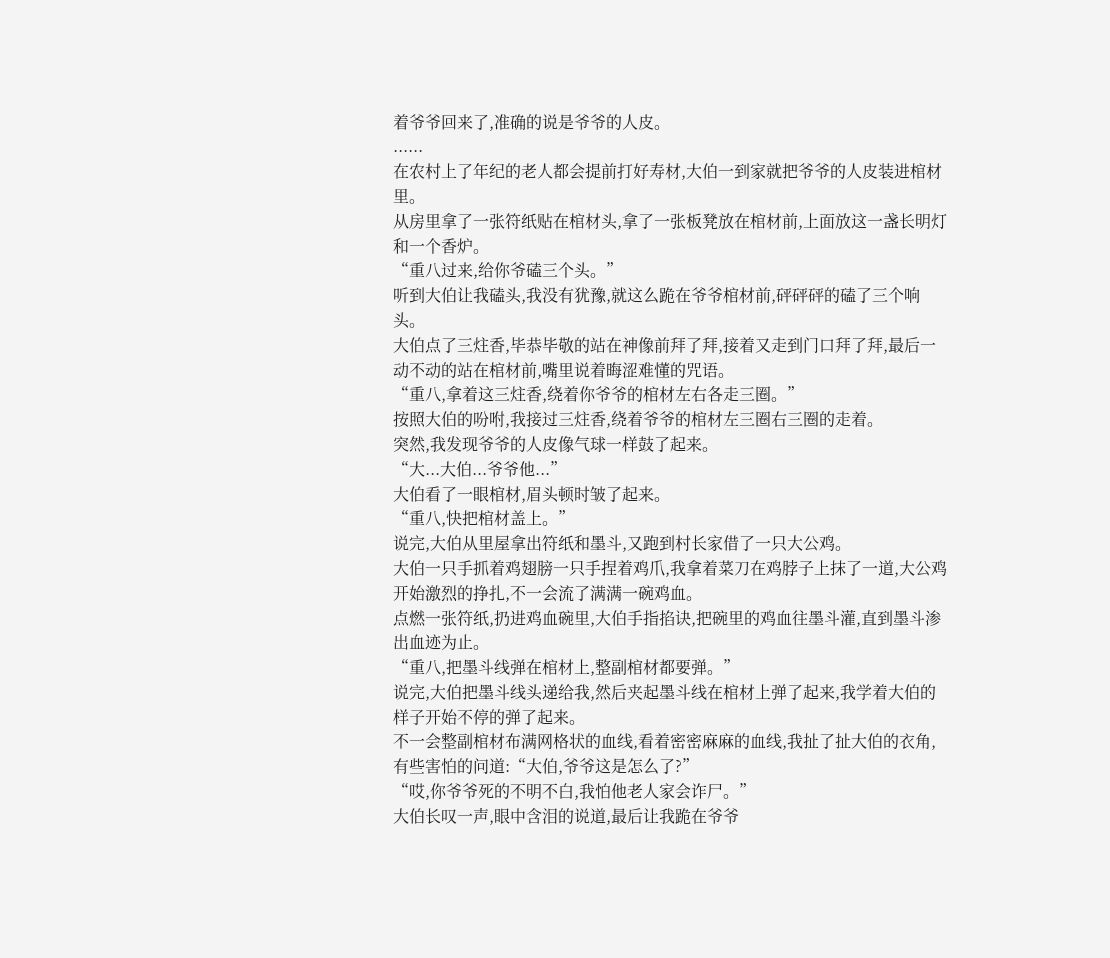着爷爷回来了,准确的说是爷爷的人皮。
......
在农村上了年纪的老人都会提前打好寿材,大伯一到家就把爷爷的人皮装进棺材里。
从房里拿了一张符纸贴在棺材头,拿了一张板凳放在棺材前,上面放这一盏长明灯和一个香炉。
“重八过来,给你爷磕三个头。”
听到大伯让我磕头,我没有犹豫,就这么跪在爷爷棺材前,砰砰砰的磕了三个响头。
大伯点了三炷香,毕恭毕敬的站在神像前拜了拜,接着又走到门口拜了拜,最后一动不动的站在棺材前,嘴里说着晦涩难懂的咒语。
“重八,拿着这三炷香,绕着你爷爷的棺材左右各走三圈。”
按照大伯的吩咐,我接过三炷香,绕着爷爷的棺材左三圈右三圈的走着。
突然,我发现爷爷的人皮像气球一样鼓了起来。
“大...大伯...爷爷他...”
大伯看了一眼棺材,眉头顿时皱了起来。
“重八,快把棺材盖上。”
说完,大伯从里屋拿出符纸和墨斗,又跑到村长家借了一只大公鸡。
大伯一只手抓着鸡翅膀一只手捏着鸡爪,我拿着菜刀在鸡脖子上抹了一道,大公鸡开始激烈的挣扎,不一会流了满满一碗鸡血。
点燃一张符纸,扔进鸡血碗里,大伯手指掐诀,把碗里的鸡血往墨斗灌,直到墨斗渗出血迹为止。
“重八,把墨斗线弹在棺材上,整副棺材都要弹。”
说完,大伯把墨斗线头递给我,然后夹起墨斗线在棺材上弹了起来,我学着大伯的样子开始不停的弹了起来。
不一会整副棺材布满网格状的血线,看着密密麻麻的血线,我扯了扯大伯的衣角,有些害怕的问道:“大伯,爷爷这是怎么了?”
“哎,你爷爷死的不明不白,我怕他老人家会诈尸。”
大伯长叹一声,眼中含泪的说道,最后让我跪在爷爷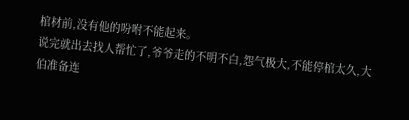棺材前,没有他的吩咐不能起来。
说完就出去找人帮忙了,爷爷走的不明不白,怨气极大,不能停棺太久,大伯准备连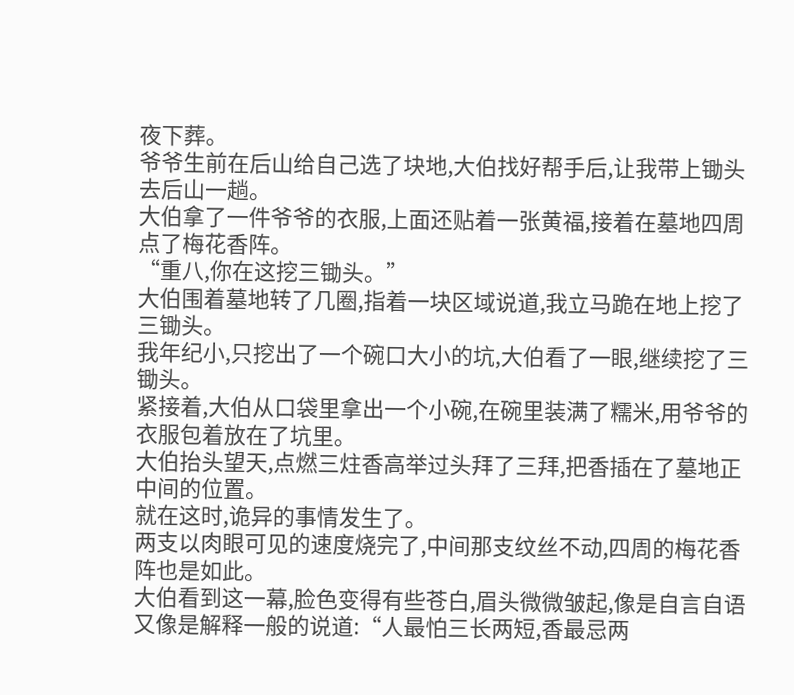夜下葬。
爷爷生前在后山给自己选了块地,大伯找好帮手后,让我带上锄头去后山一趟。
大伯拿了一件爷爷的衣服,上面还贴着一张黄福,接着在墓地四周点了梅花香阵。
“重八,你在这挖三锄头。”
大伯围着墓地转了几圈,指着一块区域说道,我立马跪在地上挖了三锄头。
我年纪小,只挖出了一个碗口大小的坑,大伯看了一眼,继续挖了三锄头。
紧接着,大伯从口袋里拿出一个小碗,在碗里装满了糯米,用爷爷的衣服包着放在了坑里。
大伯抬头望天,点燃三炷香高举过头拜了三拜,把香插在了墓地正中间的位置。
就在这时,诡异的事情发生了。
两支以肉眼可见的速度烧完了,中间那支纹丝不动,四周的梅花香阵也是如此。
大伯看到这一幕,脸色变得有些苍白,眉头微微皱起,像是自言自语又像是解释一般的说道:“人最怕三长两短,香最忌两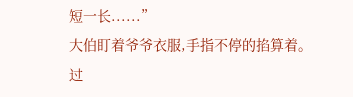短一长......”
大伯盯着爷爷衣服,手指不停的掐算着。
过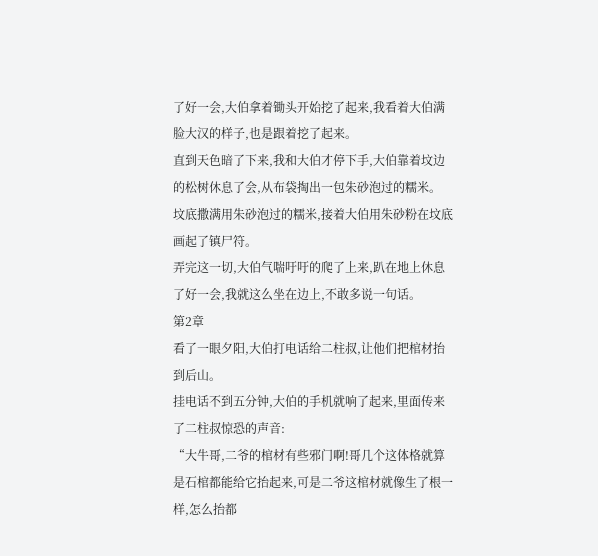了好一会,大伯拿着锄头开始挖了起来,我看着大伯满脸大汉的样子,也是跟着挖了起来。
直到天色暗了下来,我和大伯才停下手,大伯靠着坟边的松树休息了会,从布袋掏出一包朱砂泡过的糯米。
坟底撒满用朱砂泡过的糯米,接着大伯用朱砂粉在坟底画起了镇尸符。
弄完这一切,大伯气喘吁吁的爬了上来,趴在地上休息了好一会,我就这么坐在边上,不敢多说一句话。
第2章
看了一眼夕阳,大伯打电话给二柱叔,让他们把棺材抬到后山。
挂电话不到五分钟,大伯的手机就响了起来,里面传来了二柱叔惊恐的声音:
“大牛哥,二爷的棺材有些邪门啊!哥几个这体格就算是石棺都能给它抬起来,可是二爷这棺材就像生了根一样,怎么抬都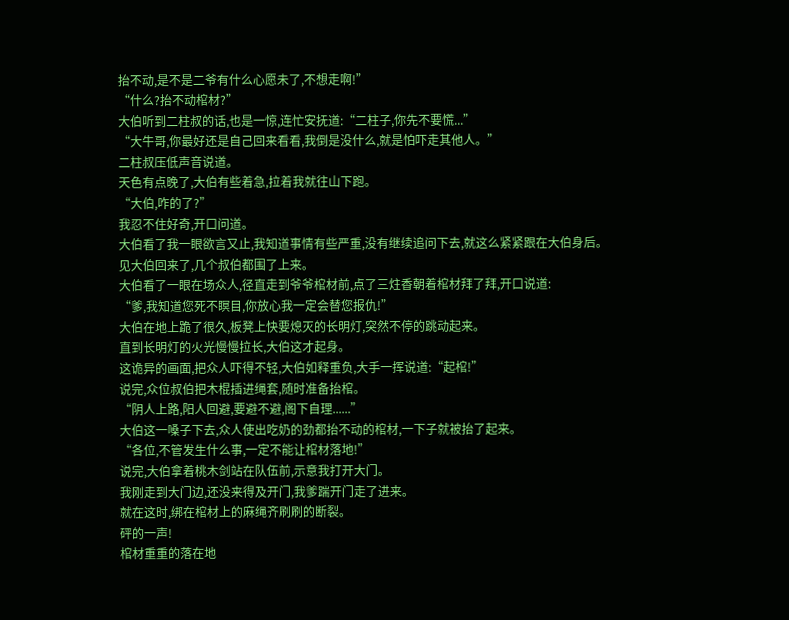抬不动,是不是二爷有什么心愿未了,不想走啊!”
“什么?抬不动棺材?”
大伯听到二柱叔的话,也是一惊,连忙安抚道:“二柱子,你先不要慌...”
“大牛哥,你最好还是自己回来看看,我倒是没什么,就是怕吓走其他人。”
二柱叔压低声音说道。
天色有点晚了,大伯有些着急,拉着我就往山下跑。
“大伯,咋的了?”
我忍不住好奇,开口问道。
大伯看了我一眼欲言又止,我知道事情有些严重,没有继续追问下去,就这么紧紧跟在大伯身后。
见大伯回来了,几个叔伯都围了上来。
大伯看了一眼在场众人,径直走到爷爷棺材前,点了三炷香朝着棺材拜了拜,开口说道:
“爹,我知道您死不瞑目,你放心我一定会替您报仇!”
大伯在地上跪了很久,板凳上快要熄灭的长明灯,突然不停的跳动起来。
直到长明灯的火光慢慢拉长,大伯这才起身。
这诡异的画面,把众人吓得不轻,大伯如释重负,大手一挥说道:“起棺!”
说完,众位叔伯把木棍插进绳套,随时准备抬棺。
“阴人上路,阳人回避,要避不避,阁下自理......”
大伯这一嗓子下去,众人使出吃奶的劲都抬不动的棺材,一下子就被抬了起来。
“各位,不管发生什么事,一定不能让棺材落地!”
说完,大伯拿着桃木剑站在队伍前,示意我打开大门。
我刚走到大门边,还没来得及开门,我爹踹开门走了进来。
就在这时,绑在棺材上的麻绳齐刷刷的断裂。
砰的一声!
棺材重重的落在地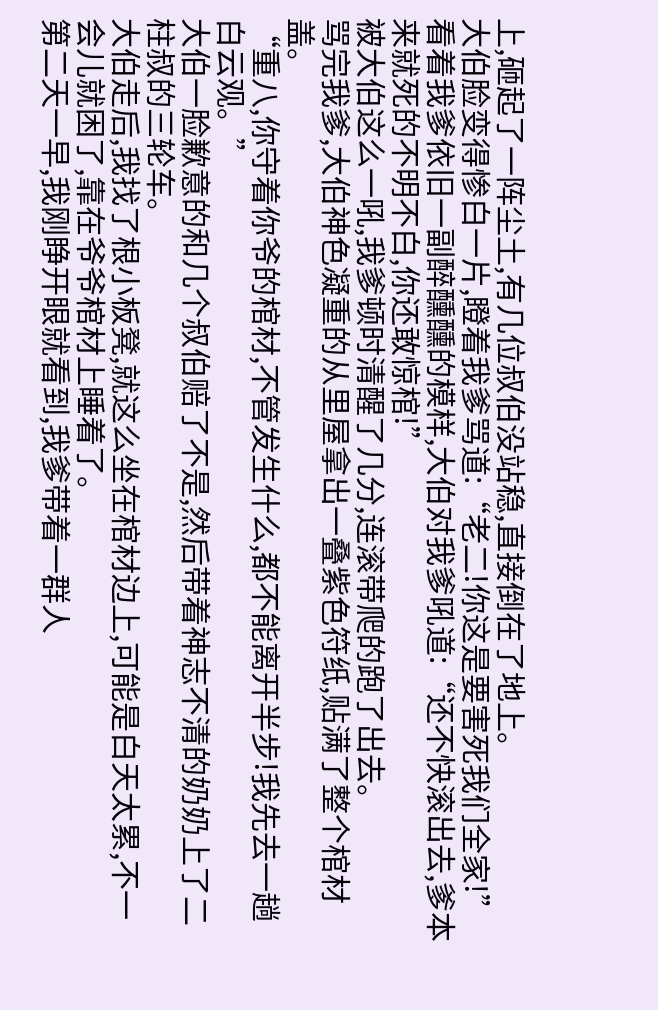上,砸起了一阵尘土,有几位叔伯没站稳,直接倒在了地上。
大伯脸变得惨白一片,瞪着我爹骂道:“老二!你这是要害死我们全家!”
看着我爹依旧一副醉醺醺的模样,大伯对我爹吼道:“还不快滚出去,爹本来就死的不明不白,你还敢惊棺!”
被大伯这么一吼,我爹顿时清醒了几分,连滚带爬的跑了出去。
骂完我爹,大伯神色凝重的从里屋拿出一叠紫色符纸,贴满了整个棺材盖。
“重八,你守着你爷的棺材,不管发生什么,都不能离开半步!我先去一趟白云观。”
大伯一脸歉意的和几个叔伯赔了不是,然后带着神志不清的奶奶上了二柱叔的三轮车。
大伯走后,我找了根小板凳,就这么坐在棺材边上,可能是白天太累,不一会儿就困了,靠在爷爷棺材上睡着了。
第二天一早,我刚睁开眼就看到,我爹带着一群人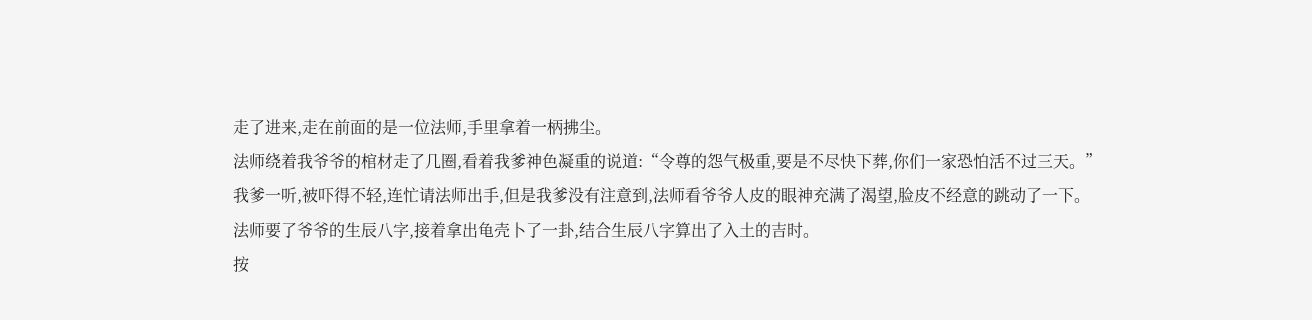走了进来,走在前面的是一位法师,手里拿着一柄拂尘。
法师绕着我爷爷的棺材走了几圈,看着我爹神色凝重的说道:“令尊的怨气极重,要是不尽快下葬,你们一家恐怕活不过三天。”
我爹一听,被吓得不轻,连忙请法师出手,但是我爹没有注意到,法师看爷爷人皮的眼神充满了渴望,脸皮不经意的跳动了一下。
法师要了爷爷的生辰八字,接着拿出龟壳卜了一卦,结合生辰八字算出了入土的吉时。
按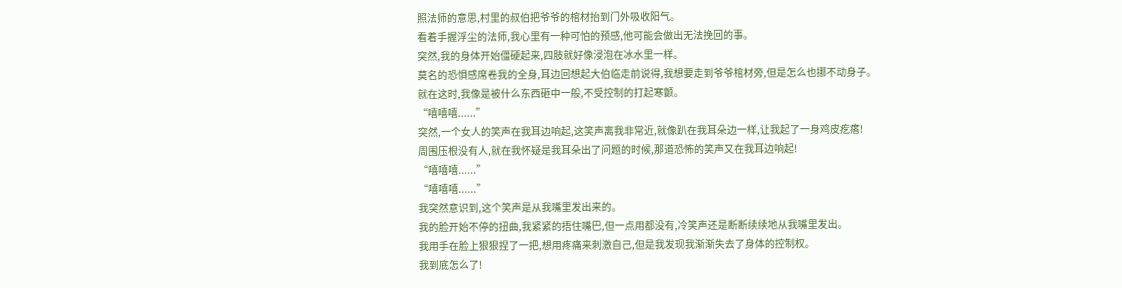照法师的意思,村里的叔伯把爷爷的棺材抬到门外吸收阳气。
看着手握浮尘的法师,我心里有一种可怕的预感,他可能会做出无法挽回的事。
突然,我的身体开始僵硬起来,四肢就好像浸泡在冰水里一样。
莫名的恐惧感席卷我的全身,耳边回想起大伯临走前说得,我想要走到爷爷棺材旁,但是怎么也挪不动身子。
就在这时,我像是被什么东西砸中一般,不受控制的打起寒颤。
“嘻嘻嘻......”
突然,一个女人的笑声在我耳边响起,这笑声离我非常近,就像趴在我耳朵边一样,让我起了一身鸡皮疙瘩!
周围压根没有人,就在我怀疑是我耳朵出了问题的时候,那道恐怖的笑声又在我耳边响起!
“嘻嘻嘻......”
“嘻嘻嘻......”
我突然意识到,这个笑声是从我嘴里发出来的。
我的脸开始不停的扭曲,我紧紧的捂住嘴巴,但一点用都没有,冷笑声还是断断续续地从我嘴里发出。
我用手在脸上狠狠捏了一把,想用疼痛来刺激自己,但是我发现我渐渐失去了身体的控制权。
我到底怎么了!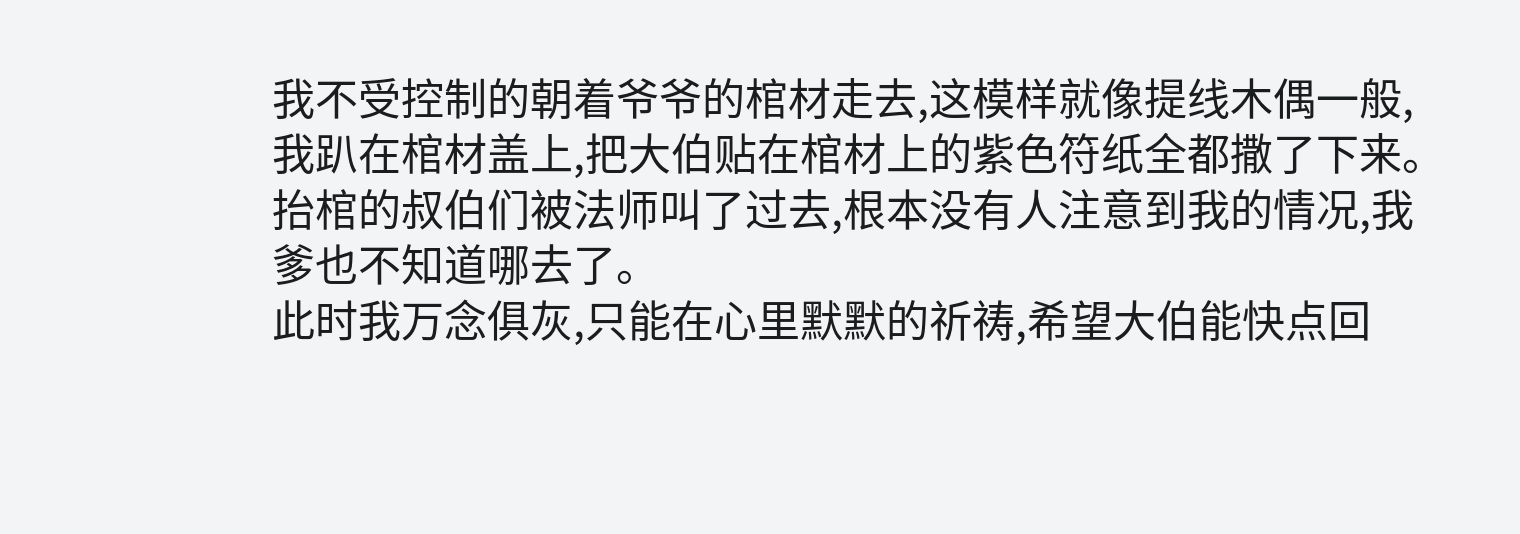我不受控制的朝着爷爷的棺材走去,这模样就像提线木偶一般,我趴在棺材盖上,把大伯贴在棺材上的紫色符纸全都撒了下来。
抬棺的叔伯们被法师叫了过去,根本没有人注意到我的情况,我爹也不知道哪去了。
此时我万念俱灰,只能在心里默默的祈祷,希望大伯能快点回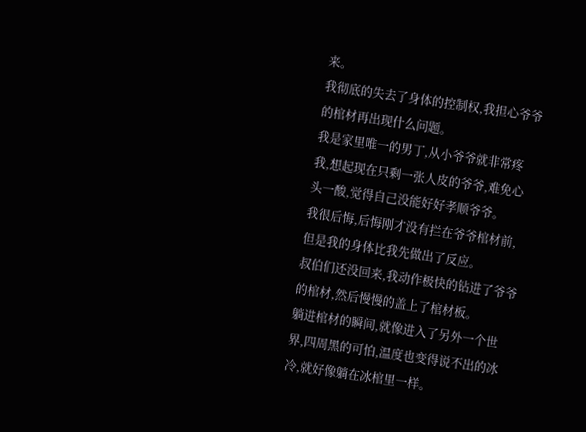来。
我彻底的失去了身体的控制权,我担心爷爷的棺材再出现什么问题。
我是家里唯一的男丁,从小爷爷就非常疼我,想起现在只剩一张人皮的爷爷,难免心头一酸,觉得自己没能好好孝顺爷爷。
我很后悔,后悔刚才没有拦在爷爷棺材前,但是我的身体比我先做出了反应。
叔伯们还没回来,我动作极快的钻进了爷爷的棺材,然后慢慢的盖上了棺材板。
躺进棺材的瞬间,就像进入了另外一个世界,四周黑的可怕,温度也变得说不出的冰冷,就好像躺在冰棺里一样。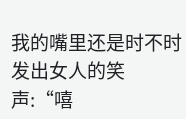我的嘴里还是时不时发出女人的笑声:“嘻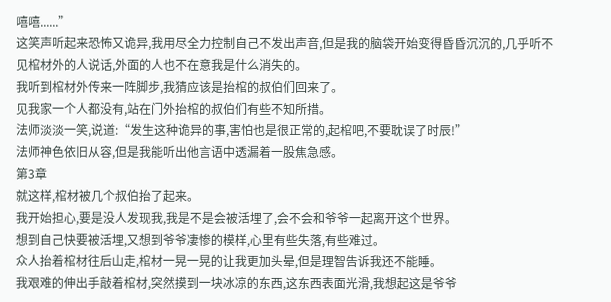嘻嘻......”
这笑声听起来恐怖又诡异,我用尽全力控制自己不发出声音,但是我的脑袋开始变得昏昏沉沉的,几乎听不见棺材外的人说话,外面的人也不在意我是什么消失的。
我听到棺材外传来一阵脚步,我猜应该是抬棺的叔伯们回来了。
见我家一个人都没有,站在门外抬棺的叔伯们有些不知所措。
法师淡淡一笑,说道:“发生这种诡异的事,害怕也是很正常的,起棺吧,不要耽误了时辰!”
法师神色依旧从容,但是我能听出他言语中透漏着一股焦急感。
第3章
就这样,棺材被几个叔伯抬了起来。
我开始担心,要是没人发现我,我是不是会被活埋了,会不会和爷爷一起离开这个世界。
想到自己快要被活埋,又想到爷爷凄惨的模样,心里有些失落,有些难过。
众人抬着棺材往后山走,棺材一晃一晃的让我更加头晕,但是理智告诉我还不能睡。
我艰难的伸出手敲着棺材,突然摸到一块冰凉的东西,这东西表面光滑,我想起这是爷爷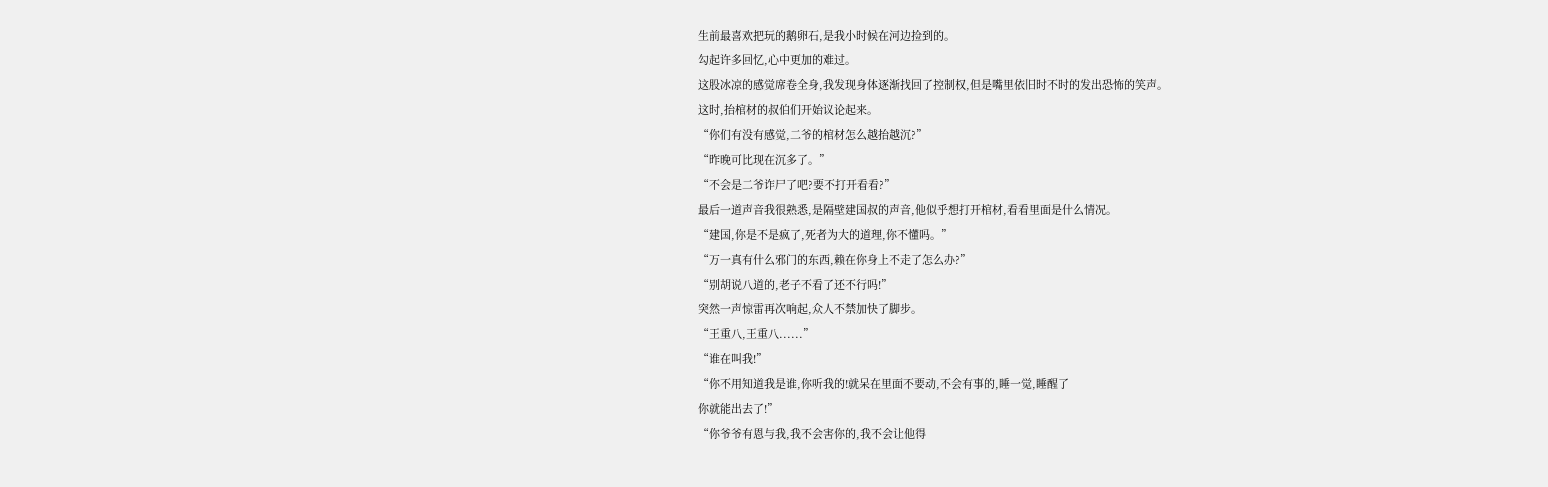生前最喜欢把玩的鹅卵石,是我小时候在河边捡到的。
勾起许多回忆,心中更加的难过。
这股冰凉的感觉席卷全身,我发现身体逐渐找回了控制权,但是嘴里依旧时不时的发出恐怖的笑声。
这时,抬棺材的叔伯们开始议论起来。
“你们有没有感觉,二爷的棺材怎么越抬越沉?”
“昨晚可比现在沉多了。”
“不会是二爷诈尸了吧?要不打开看看?”
最后一道声音我很熟悉,是隔壁建国叔的声音,他似乎想打开棺材,看看里面是什么情况。
“建国,你是不是疯了,死者为大的道理,你不懂吗。”
“万一真有什么邪门的东西,赖在你身上不走了怎么办?”
“别胡说八道的,老子不看了还不行吗!”
突然一声惊雷再次响起,众人不禁加快了脚步。
“王重八,王重八......”
“谁在叫我!”
“你不用知道我是谁,你听我的!就呆在里面不要动,不会有事的,睡一觉,睡醒了
你就能出去了!”
“你爷爷有恩与我,我不会害你的,我不会让他得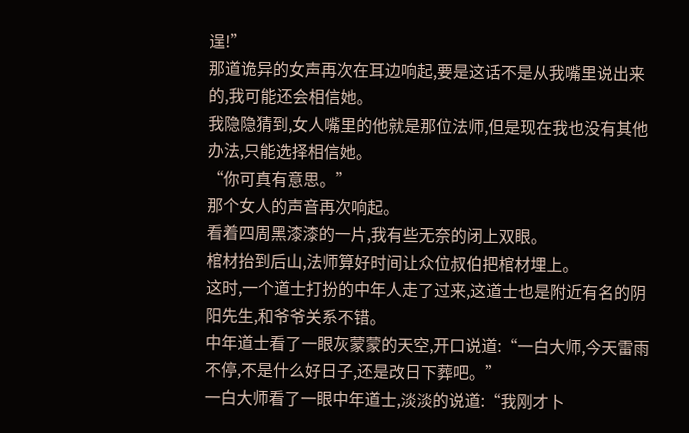逞!”
那道诡异的女声再次在耳边响起,要是这话不是从我嘴里说出来的,我可能还会相信她。
我隐隐猜到,女人嘴里的他就是那位法师,但是现在我也没有其他办法,只能选择相信她。
“你可真有意思。”
那个女人的声音再次响起。
看着四周黑漆漆的一片,我有些无奈的闭上双眼。
棺材抬到后山,法师算好时间让众位叔伯把棺材埋上。
这时,一个道士打扮的中年人走了过来,这道士也是附近有名的阴阳先生,和爷爷关系不错。
中年道士看了一眼灰蒙蒙的天空,开口说道:“一白大师,今天雷雨不停,不是什么好日子,还是改日下葬吧。”
一白大师看了一眼中年道士,淡淡的说道:“我刚才卜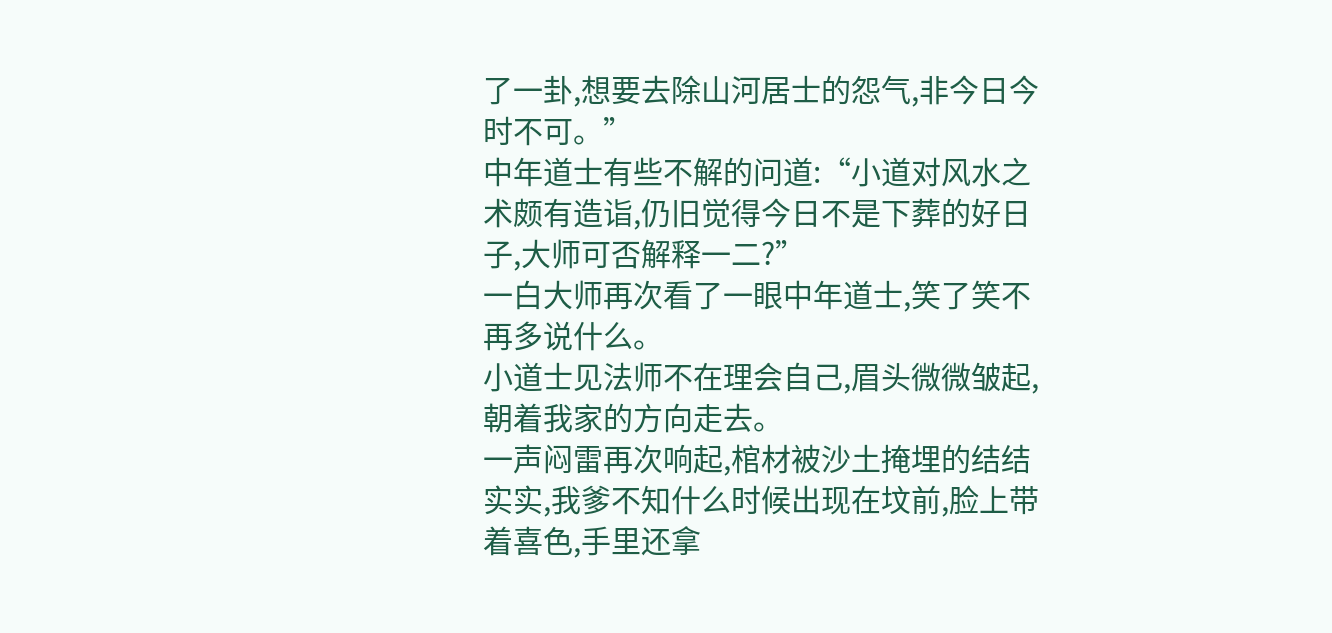了一卦,想要去除山河居士的怨气,非今日今时不可。”
中年道士有些不解的问道:“小道对风水之术颇有造诣,仍旧觉得今日不是下葬的好日子,大师可否解释一二?”
一白大师再次看了一眼中年道士,笑了笑不再多说什么。
小道士见法师不在理会自己,眉头微微皱起,朝着我家的方向走去。
一声闷雷再次响起,棺材被沙土掩埋的结结实实,我爹不知什么时候出现在坟前,脸上带着喜色,手里还拿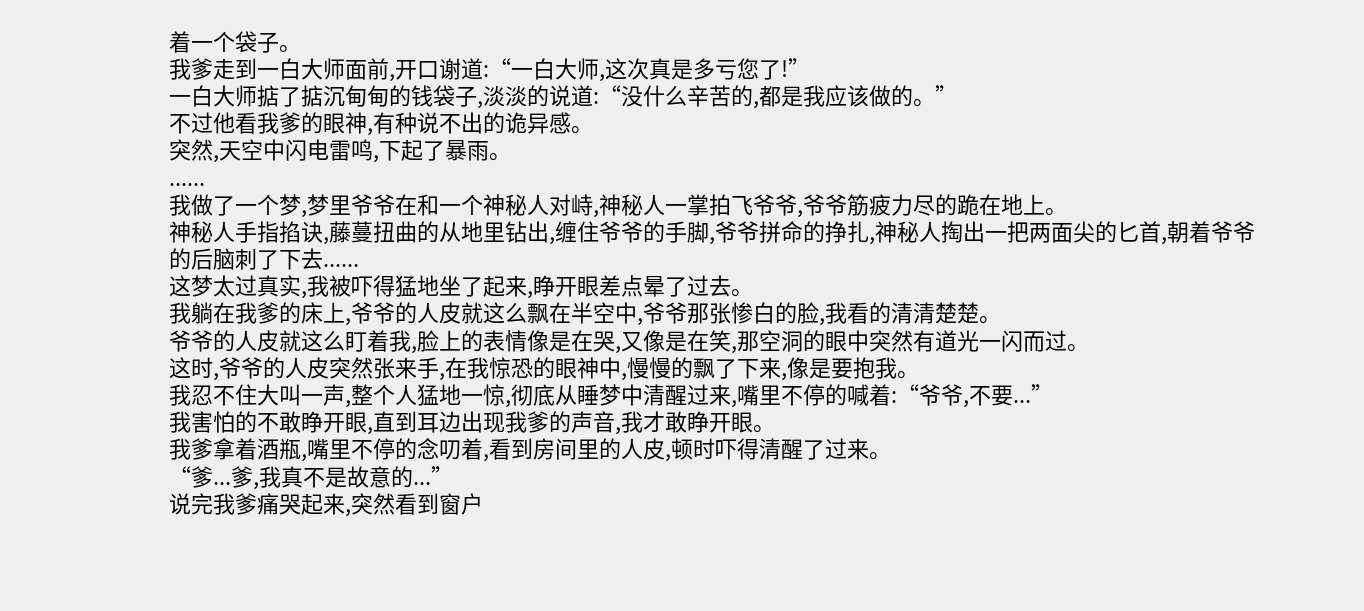着一个袋子。
我爹走到一白大师面前,开口谢道:“一白大师,这次真是多亏您了!”
一白大师掂了掂沉甸甸的钱袋子,淡淡的说道:“没什么辛苦的,都是我应该做的。”
不过他看我爹的眼神,有种说不出的诡异感。
突然,天空中闪电雷鸣,下起了暴雨。
......
我做了一个梦,梦里爷爷在和一个神秘人对峙,神秘人一掌拍飞爷爷,爷爷筋疲力尽的跪在地上。
神秘人手指掐诀,藤蔓扭曲的从地里钻出,缠住爷爷的手脚,爷爷拼命的挣扎,神秘人掏出一把两面尖的匕首,朝着爷爷的后脑刺了下去......
这梦太过真实,我被吓得猛地坐了起来,睁开眼差点晕了过去。
我躺在我爹的床上,爷爷的人皮就这么飘在半空中,爷爷那张惨白的脸,我看的清清楚楚。
爷爷的人皮就这么盯着我,脸上的表情像是在哭,又像是在笑,那空洞的眼中突然有道光一闪而过。
这时,爷爷的人皮突然张来手,在我惊恐的眼神中,慢慢的飘了下来,像是要抱我。
我忍不住大叫一声,整个人猛地一惊,彻底从睡梦中清醒过来,嘴里不停的喊着:“爷爷,不要...”
我害怕的不敢睁开眼,直到耳边出现我爹的声音,我才敢睁开眼。
我爹拿着酒瓶,嘴里不停的念叨着,看到房间里的人皮,顿时吓得清醒了过来。
“爹...爹,我真不是故意的...”
说完我爹痛哭起来,突然看到窗户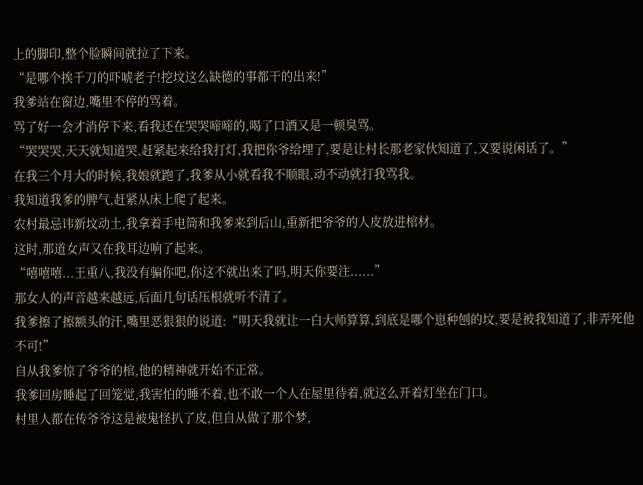上的脚印,整个脸瞬间就拉了下来。
“是哪个挨千刀的吓唬老子!挖坟这么缺德的事都干的出来!”
我爹站在窗边,嘴里不停的骂着。
骂了好一会才消停下来,看我还在哭哭啼啼的,喝了口酒又是一顿臭骂。
“哭哭哭,天天就知道哭,赶紧起来给我打灯,我把你爷给埋了,要是让村长那老家伙知道了,又要说闲话了。”
在我三个月大的时候,我娘就跑了,我爹从小就看我不顺眼,动不动就打我骂我。
我知道我爹的脾气,赶紧从床上爬了起来。
农村最忌讳新坟动土,我拿着手电筒和我爹来到后山,重新把爷爷的人皮放进棺材。
这时,那道女声又在我耳边响了起来。
“嘻嘻嘻...王重八,我没有骗你吧,你这不就出来了吗,明天你要注......”
那女人的声音越来越远,后面几句话压根就听不清了。
我爹擦了擦额头的汗,嘴里恶狠狠的说道:“明天我就让一白大师算算,到底是哪个崽种刨的坟,要是被我知道了,非弄死他不可!”
自从我爹惊了爷爷的棺,他的精神就开始不正常。
我爹回房睡起了回笼觉,我害怕的睡不着,也不敢一个人在屋里待着,就这么开着灯坐在门口。
村里人都在传爷爷这是被鬼怪扒了皮,但自从做了那个梦,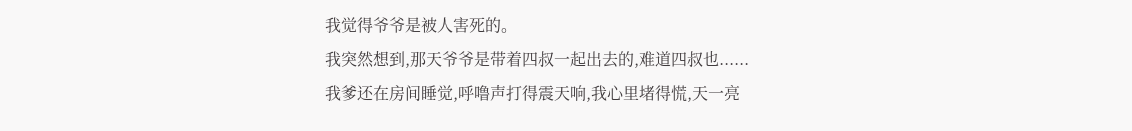我觉得爷爷是被人害死的。
我突然想到,那天爷爷是带着四叔一起出去的,难道四叔也......
我爹还在房间睡觉,呼噜声打得震天响,我心里堵得慌,天一亮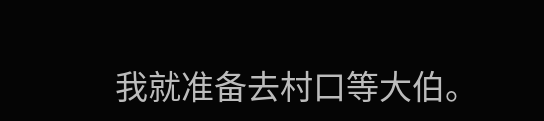我就准备去村口等大伯。